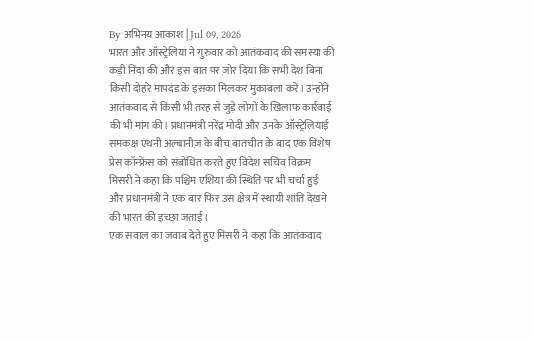By अभिनय आकाश | Jul 09, 2026
भारत और ऑस्ट्रेलिया ने गुरुवार को आतंकवाद की समस्या की कड़ी निंदा की और इस बात पर ज़ोर दिया कि सभी देश बिना किसी दोहरे मापदंड के इसका मिलकर मुकाबला करें। उन्होंने आतंकवाद से किसी भी तरह से जुड़े लोगों के खिलाफ कार्रवाई की भी मांग की। प्रधानमंत्री नरेंद्र मोदी और उनके ऑस्ट्रेलियाई समकक्ष एंथनी अल्बानीज़ के बीच बातचीत के बाद एक विशेष प्रेस कॉन्फ्रेंस को संबोधित करते हुए विदेश सचिव विक्रम मिसरी ने कहा कि पश्चिम एशिया की स्थिति पर भी चर्चा हुई और प्रधानमंत्री ने एक बार फिर उस क्षेत्र में स्थायी शांति देखने की भारत की इच्छा जताई।
एक सवाल का जवाब देते हुए मिसरी ने कहा कि आतंकवाद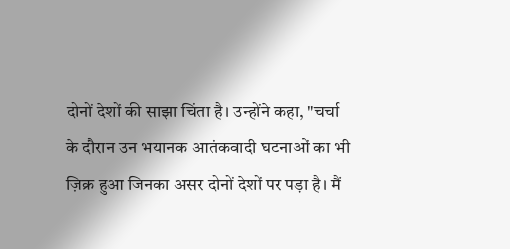दोनों देशों की साझा चिंता है। उन्होंने कहा, "चर्चा के दौरान उन भयानक आतंकवादी घटनाओं का भी ज़िक्र हुआ जिनका असर दोनों देशों पर पड़ा है। मैं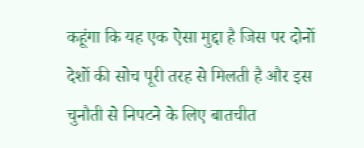कहूंगा कि यह एक ऐसा मुद्दा है जिस पर दोनों देशों की सोच पूरी तरह से मिलती है और इस चुनौती से निपटने के लिए बातचीत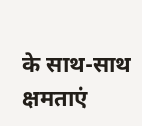के साथ-साथ क्षमताएं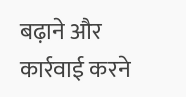बढ़ाने और कार्रवाई करने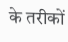के तरीकों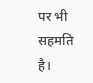पर भी सहमति है।